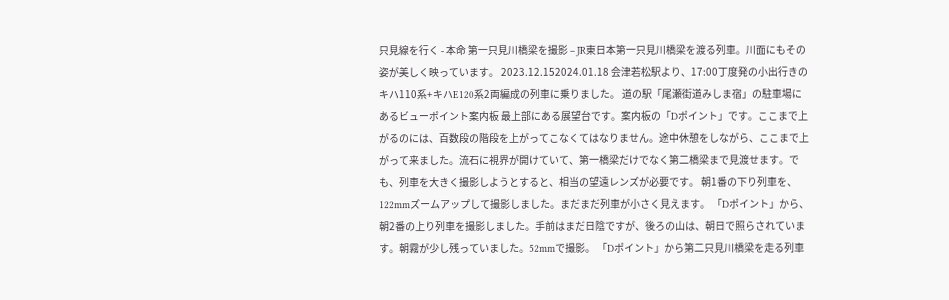只見線を行く - 本命 第一只見川橋梁を撮影 – JR東日本第一只見川橋梁を渡る列車。川面にもその姿が美しく映っています。 2023.12.152024.01.18 会津若松駅より、17:00丁度発の小出行きのキハ110系+キハE120系2両編成の列車に乗りました。 道の駅「尾瀬街道みしま宿」の駐車場にあるビューポイント案内板 最上部にある展望台です。案内板の「Dポイント」です。ここまで上がるのには、百数段の階段を上がってこなくてはなりません。途中休憩をしながら、ここまで上がって来ました。流石に視界が開けていて、第一橋梁だけでなく第二橋梁まで見渡せます。でも、列車を大きく撮影しようとすると、相当の望遠レンズが必要です。 朝1番の下り列車を、122mmズームアップして撮影しました。まだまだ列車が小さく見えます。 「Dポイント」から、朝2番の上り列車を撮影しました。手前はまだ日陰ですが、後ろの山は、朝日で照らされています。朝霧が少し残っていました。52mmで撮影。 「Dポイント」から第二只見川橋梁を走る列車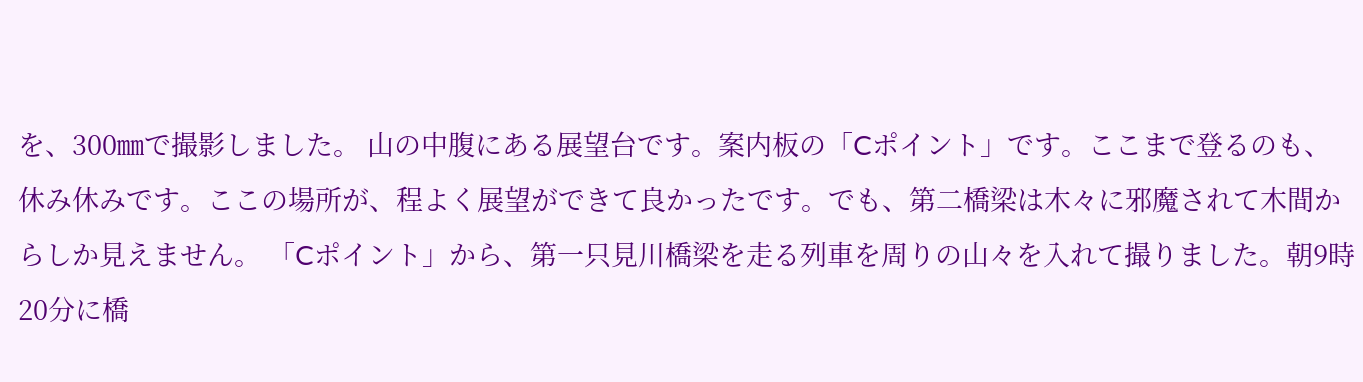を、300㎜で撮影しました。 山の中腹にある展望台です。案内板の「Cポイント」です。ここまで登るのも、休み休みです。ここの場所が、程よく展望ができて良かったです。でも、第二橋梁は木々に邪魔されて木間からしか見えません。 「Cポイント」から、第一只見川橋梁を走る列車を周りの山々を入れて撮りました。朝9時20分に橋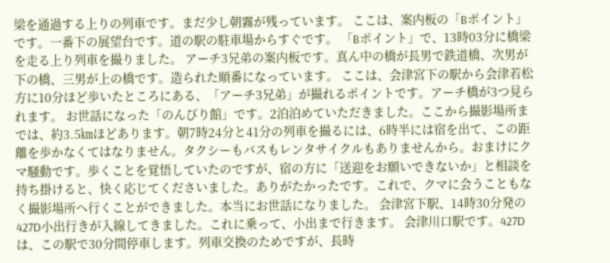梁を通過する上りの列車です。まだ少し朝霧が残っています。 ここは、案内板の「Bポイント」です。一番下の展望台です。道の駅の駐車場からすぐです。 「Bポイント」で、13時03分に橋梁を走る上り列車を撮りました。 アーチ3兄弟の案内板です。真ん中の橋が長男で鉄道橋、次男が下の橋、三男が上の橋です。造られた順番になっています。 ここは、会津宮下の駅から会津若松方に10分ほど歩いたところにある、「アーチ3兄弟」が撮れるポイントです。アーチ橋が3つ見られます。 お世話になった「のんびり館」です。2泊泊めていただきました。ここから撮影場所までは、約3.5㎞ほどあります。朝7時24分と41分の列車を撮るには、6時半には宿を出て、この距離を歩かなくてはなりません。タクシーもバスもレンタサイクルもありませんから。おまけにクマ騒動です。歩くことを覚悟していたのですが、宿の方に「送迎をお願いできないか」と相談を持ち掛けると、快く応じてくださいました。ありがたかったです。これで、クマに会うこともなく撮影場所へ行くことができました。本当にお世話になりました。 会津宮下駅、14時30分発の427D小出行きが入線してきました。これに乗って、小出まで行きます。 会津川口駅です。427Dは、この駅で30分間停車します。列車交換のためですが、長時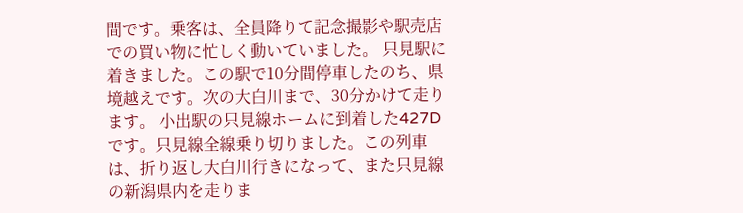間です。乗客は、全員降りて記念撮影や駅売店での買い物に忙しく動いていました。 只見駅に着きました。この駅で10分間停車したのち、県境越えです。次の大白川まで、30分かけて走ります。 小出駅の只見線ホームに到着した427Dです。只見線全線乗り切りました。この列車は、折り返し大白川行きになって、また只見線の新潟県内を走りま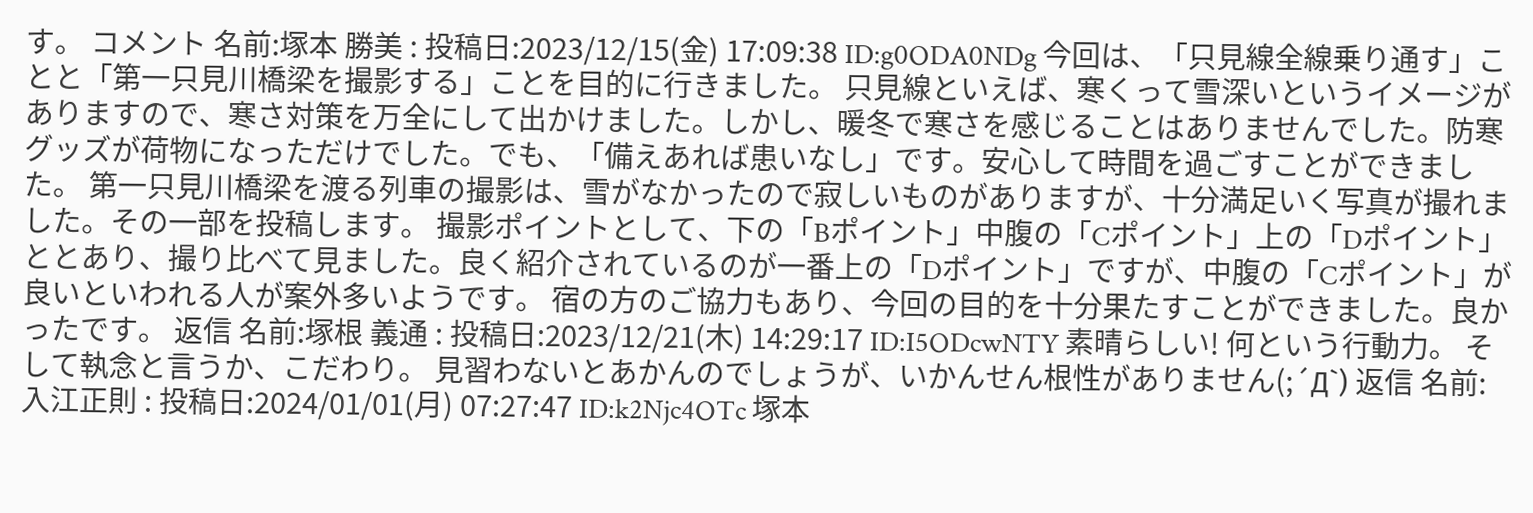す。 コメント 名前:塚本 勝美 : 投稿日:2023/12/15(金) 17:09:38 ID:g0ODA0NDg 今回は、「只見線全線乗り通す」ことと「第一只見川橋梁を撮影する」ことを目的に行きました。 只見線といえば、寒くって雪深いというイメージがありますので、寒さ対策を万全にして出かけました。しかし、暖冬で寒さを感じることはありませんでした。防寒グッズが荷物になっただけでした。でも、「備えあれば患いなし」です。安心して時間を過ごすことができました。 第一只見川橋梁を渡る列車の撮影は、雪がなかったので寂しいものがありますが、十分満足いく写真が撮れました。その一部を投稿します。 撮影ポイントとして、下の「Bポイント」中腹の「Cポイント」上の「Dポイント」ととあり、撮り比べて見ました。良く紹介されているのが一番上の「Dポイント」ですが、中腹の「Cポイント」が良いといわれる人が案外多いようです。 宿の方のご協力もあり、今回の目的を十分果たすことができました。良かったです。 返信 名前:塚根 義通 : 投稿日:2023/12/21(木) 14:29:17 ID:I5ODcwNTY 素晴らしい! 何という行動力。 そして執念と言うか、こだわり。 見習わないとあかんのでしょうが、いかんせん根性がありません(;´Д`) 返信 名前:入江正則 : 投稿日:2024/01/01(月) 07:27:47 ID:k2Njc4OTc 塚本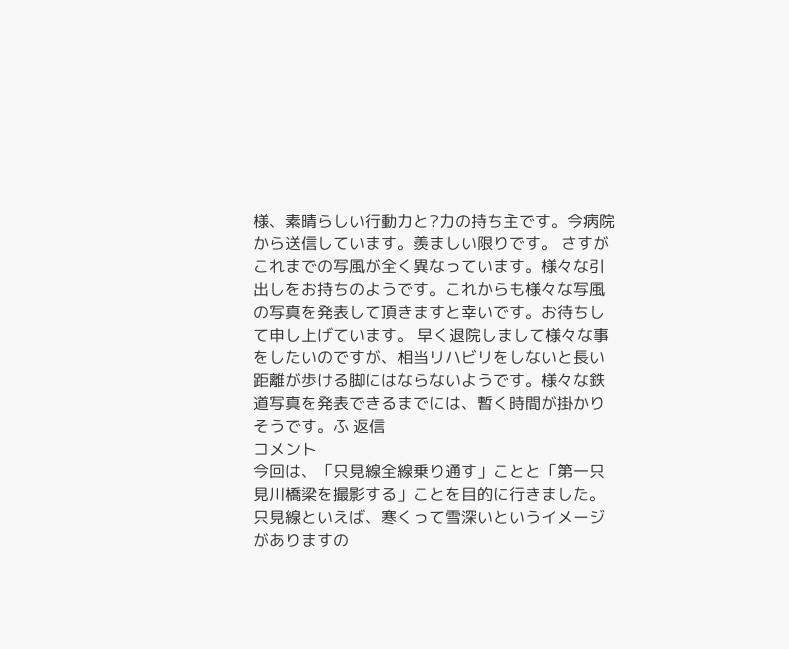様、素晴らしい行動力と?力の持ち主です。今病院から送信しています。羨ましい限りです。 さすがこれまでの写風が全く異なっています。様々な引出しをお持ちのようです。これからも様々な写風の写真を発表して頂きますと幸いです。お待ちして申し上げています。 早く退院しまして様々な事をしたいのですが、相当リハビリをしないと長い距離が歩ける脚にはならないようです。様々な鉄道写真を発表できるまでには、暫く時間が掛かりそうです。ふ 返信
コメント
今回は、「只見線全線乗り通す」ことと「第一只見川橋梁を撮影する」ことを目的に行きました。
只見線といえば、寒くって雪深いというイメージがありますの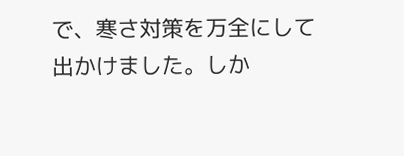で、寒さ対策を万全にして出かけました。しか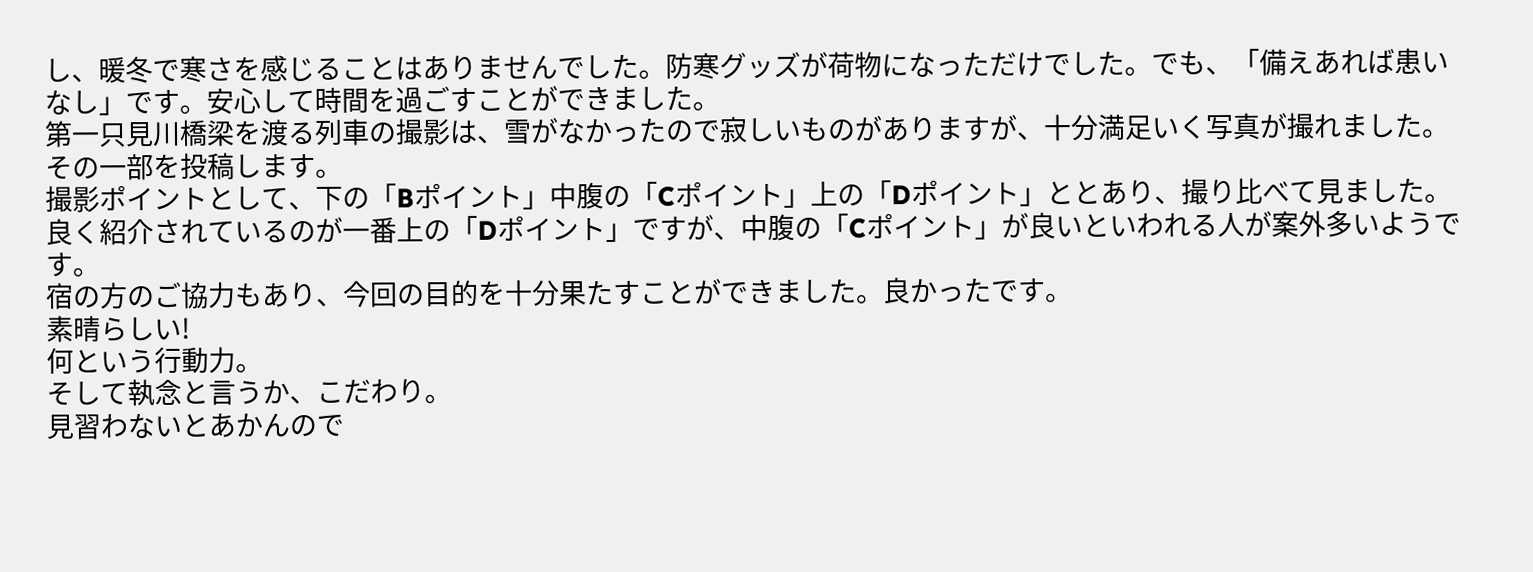し、暖冬で寒さを感じることはありませんでした。防寒グッズが荷物になっただけでした。でも、「備えあれば患いなし」です。安心して時間を過ごすことができました。
第一只見川橋梁を渡る列車の撮影は、雪がなかったので寂しいものがありますが、十分満足いく写真が撮れました。その一部を投稿します。
撮影ポイントとして、下の「Bポイント」中腹の「Cポイント」上の「Dポイント」ととあり、撮り比べて見ました。良く紹介されているのが一番上の「Dポイント」ですが、中腹の「Cポイント」が良いといわれる人が案外多いようです。
宿の方のご協力もあり、今回の目的を十分果たすことができました。良かったです。
素晴らしい!
何という行動力。
そして執念と言うか、こだわり。
見習わないとあかんので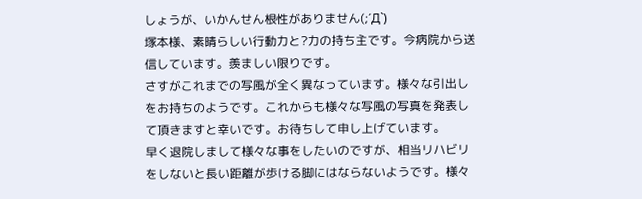しょうが、いかんせん根性がありません(;´Д`)
塚本様、素晴らしい行動力と?力の持ち主です。今病院から送信しています。羨ましい限りです。
さすがこれまでの写風が全く異なっています。様々な引出しをお持ちのようです。これからも様々な写風の写真を発表して頂きますと幸いです。お待ちして申し上げています。
早く退院しまして様々な事をしたいのですが、相当リハビリをしないと長い距離が歩ける脚にはならないようです。様々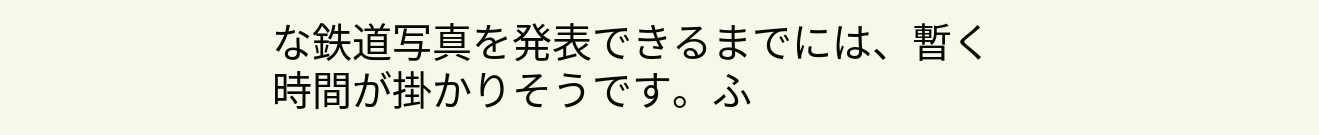な鉄道写真を発表できるまでには、暫く時間が掛かりそうです。ふ